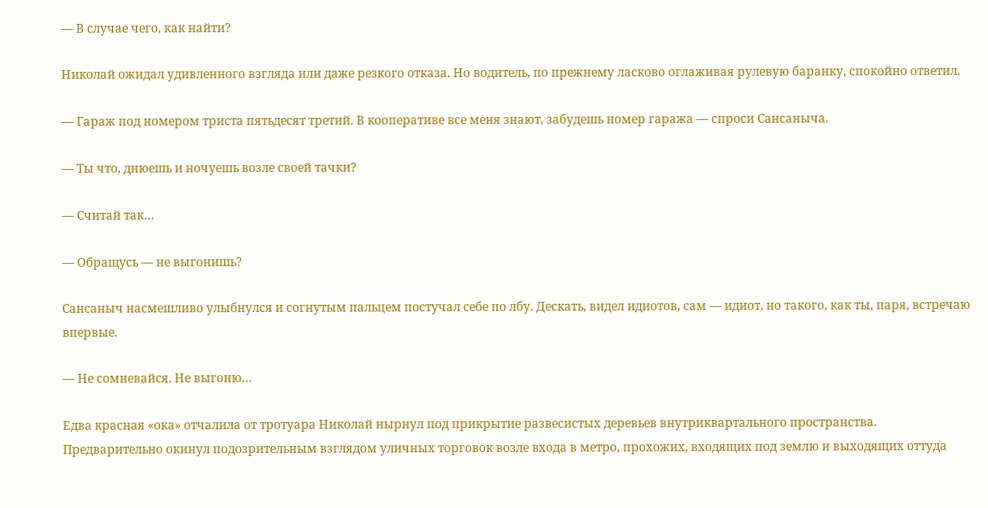— В случае чего, как найти?

Николай ожидал удивленного взгляда или даже резкого отказа. Но водитель, по прежнему ласково оглаживая рулевую баранку, спокойно ответил.

— Гараж под номером триста пятьдесят третий. В кооперативе все меня знают, забудешь номер гаража — спроси Сансаныча.

— Ты что, днюешь и ночуешь возле своей тачки?

— Считай так…

— Обращусь — не выгонишь?

Сансаныч насмешливо улыбнулся и согнутым пальцем постучал себе по лбу. Дескать, видел идиотов, сам — идиот, но такого, как ты, паря, встречаю впервые.

— Не сомневайся. Не выгоню…

Едва красная «ока» отчалила от тротуара Николай нырнул под прикрытие развесистых деревьев внутриквартального пространства. Предварительно окинул подозрительным взглядом уличных торговок возле входа в метро, прохожих, входящих под землю и выходящих оттуда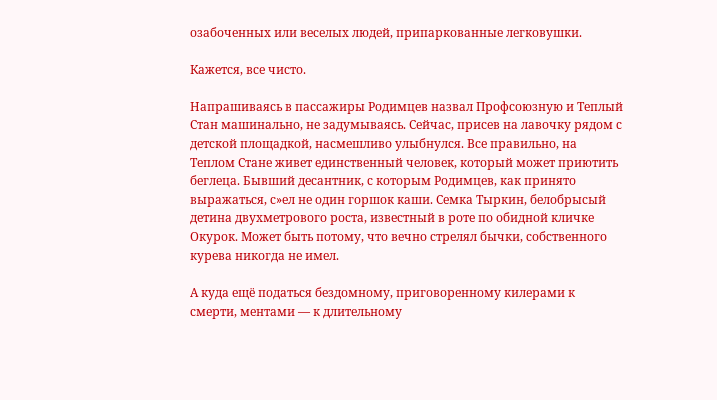озабоченных или веселых людей, припаркованные легковушки.

Кажется, все чисто.

Напрашиваясь в пассажиры Родимцев назвал Профсоюзную и Теплый Стан машинально, не задумываясь. Сейчас, присев на лавочку рядом с детской площадкой, насмешливо улыбнулся. Все правильно, на Теплом Стане живет единственный человек, который может приютить беглеца. Бывший десантник, с которым Родимцев, как принято выражаться, с»ел не один горшок каши. Семка Тыркин, белобрысый детина двухметрового роста, известный в роте по обидной кличке Окурок. Может быть потому, что вечно стрелял бычки, собственного курева никогда не имел.

А куда ещё податься бездомному, приговоренному килерами к смерти, ментами — к длительному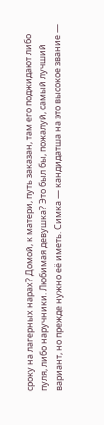сроку на лагерных нарах? Домой, к матери, путь заказан, там его поджидают либо пуля, либо наручники. Любимая девушка? Это был бы, пожалуй, самый лучший вариант, но прежде нужно её иметь. Симка — кандидатша на это высокое звание —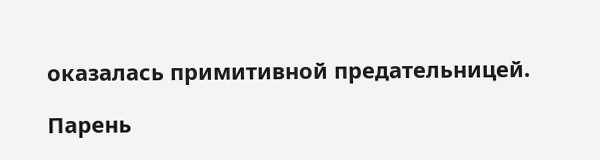оказалась примитивной предательницей.

Парень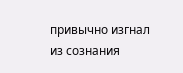привычно изгнал из сознания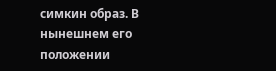симкин образ. В нынешнем его положении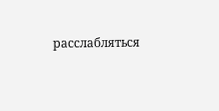расслабляться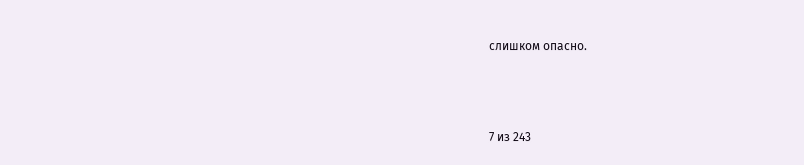слишком опасно.



7 из 243